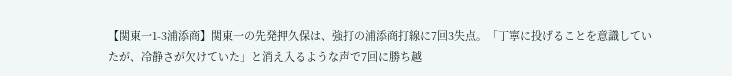【関東一1-3浦添商】関東一の先発押久保は、強打の浦添商打線に7回3失点。「丁寧に投げることを意識していたが、冷静さが欠けていた」と消え入るような声で7回に勝ち越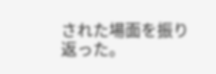された場面を振り返った。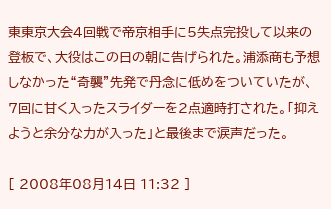東東京大会4回戦で帝京相手に5失点完投して以来の登板で、大役はこの日の朝に告げられた。浦添商も予想しなかった“奇襲”先発で丹念に低めをついていたが、7回に甘く入ったスライダーを2点適時打された。「抑えようと余分な力が入った」と最後まで涙声だった。

[ 2008年08月14日 11:32 ]